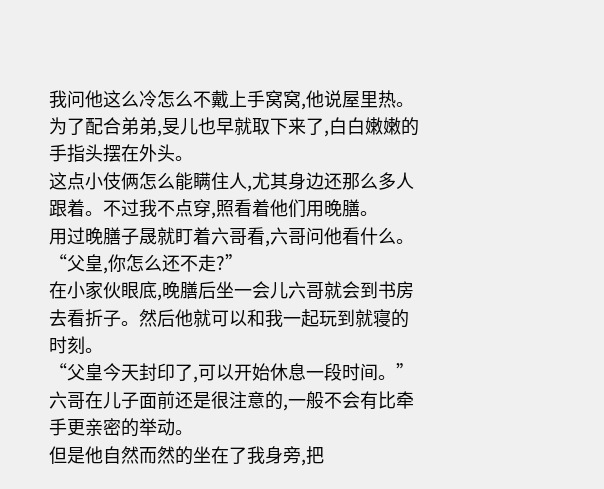我问他这么冷怎么不戴上手窝窝,他说屋里热。
为了配合弟弟,旻儿也早就取下来了,白白嫩嫩的手指头摆在外头。
这点小伎俩怎么能瞒住人,尤其身边还那么多人跟着。不过我不点穿,照看着他们用晚膳。
用过晚膳子晟就盯着六哥看,六哥问他看什么。
“父皇,你怎么还不走?”
在小家伙眼底,晚膳后坐一会儿六哥就会到书房去看折子。然后他就可以和我一起玩到就寝的时刻。
“父皇今天封印了,可以开始休息一段时间。”
六哥在儿子面前还是很注意的,一般不会有比牵手更亲密的举动。
但是他自然而然的坐在了我身旁,把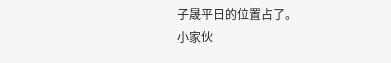子晟平日的位置占了。
小家伙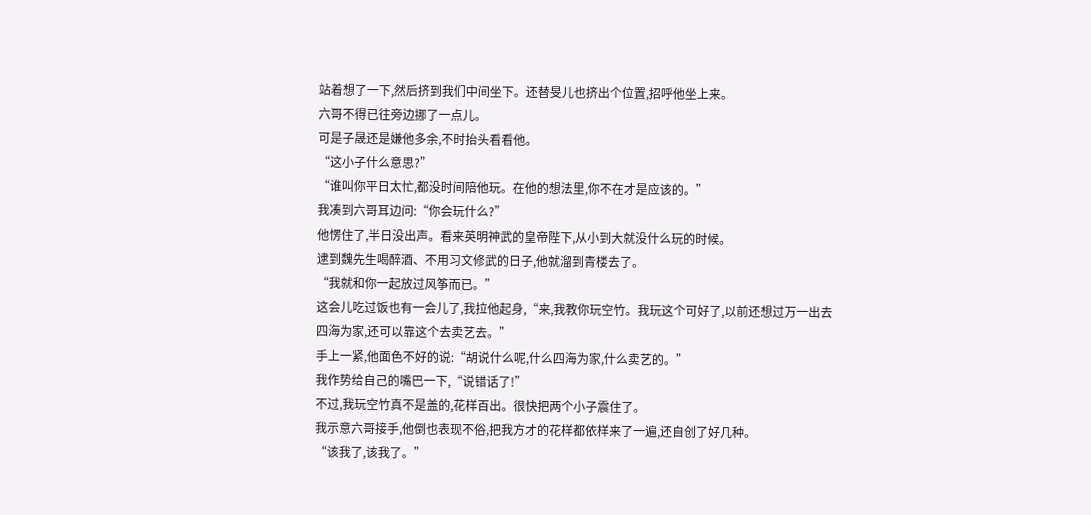站着想了一下,然后挤到我们中间坐下。还替旻儿也挤出个位置,招呼他坐上来。
六哥不得已往旁边挪了一点儿。
可是子晟还是嫌他多余,不时抬头看看他。
“这小子什么意思?”
“谁叫你平日太忙,都没时间陪他玩。在他的想法里,你不在才是应该的。”
我凑到六哥耳边问:“你会玩什么?”
他愣住了,半日没出声。看来英明神武的皇帝陛下,从小到大就没什么玩的时候。
逮到魏先生喝醉酒、不用习文修武的日子,他就溜到青楼去了。
“我就和你一起放过风筝而已。”
这会儿吃过饭也有一会儿了,我拉他起身,“来,我教你玩空竹。我玩这个可好了,以前还想过万一出去四海为家,还可以靠这个去卖艺去。”
手上一紧,他面色不好的说:“胡说什么呢,什么四海为家,什么卖艺的。”
我作势给自己的嘴巴一下,“说错话了!”
不过,我玩空竹真不是盖的,花样百出。很快把两个小子震住了。
我示意六哥接手,他倒也表现不俗,把我方才的花样都依样来了一遍,还自创了好几种。
“该我了,该我了。”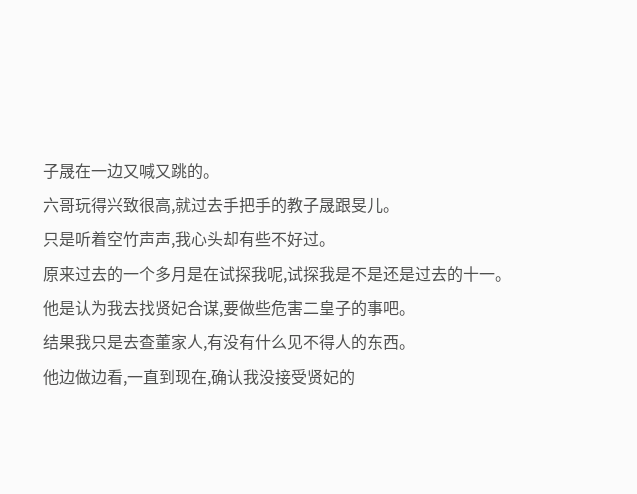子晟在一边又喊又跳的。
六哥玩得兴致很高,就过去手把手的教子晟跟旻儿。
只是听着空竹声声,我心头却有些不好过。
原来过去的一个多月是在试探我呢,试探我是不是还是过去的十一。
他是认为我去找贤妃合谋,要做些危害二皇子的事吧。
结果我只是去查董家人,有没有什么见不得人的东西。
他边做边看,一直到现在,确认我没接受贤妃的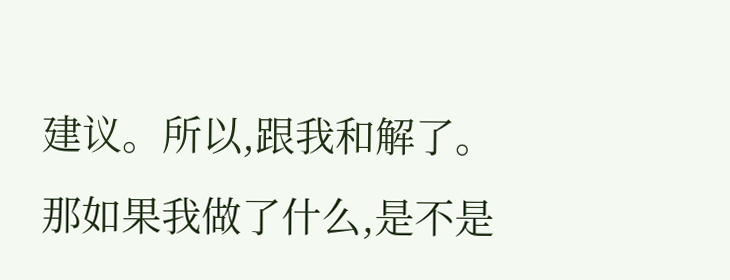建议。所以,跟我和解了。
那如果我做了什么,是不是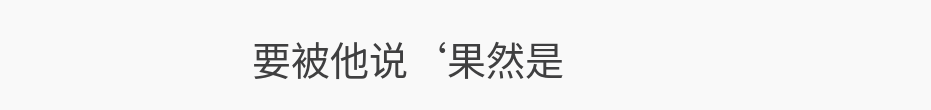要被他说‘果然是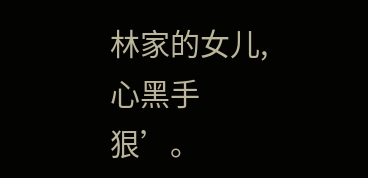林家的女儿,心黑手狠’。